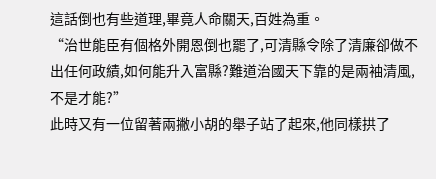這話倒也有些道理,畢竟人命關天,百姓為重。
“治世能臣有個格外開恩倒也罷了,可清縣令除了清廉卻做不出任何政績,如何能升入富縣?難道治國天下靠的是兩袖清風,不是才能?”
此時又有一位留著兩撇小胡的舉子站了起來,他同樣拱了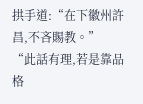拱手道:“在下徽州許昌,不吝賜教。”
“此話有理,若是靠品格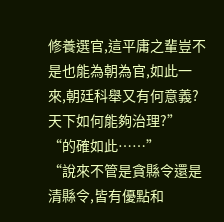修養選官,這平庸之輩豈不是也能為朝為官,如此一來,朝廷科舉又有何意義?天下如何能夠治理?”
“的確如此……”
“說來不管是貪縣令還是清縣令,皆有優點和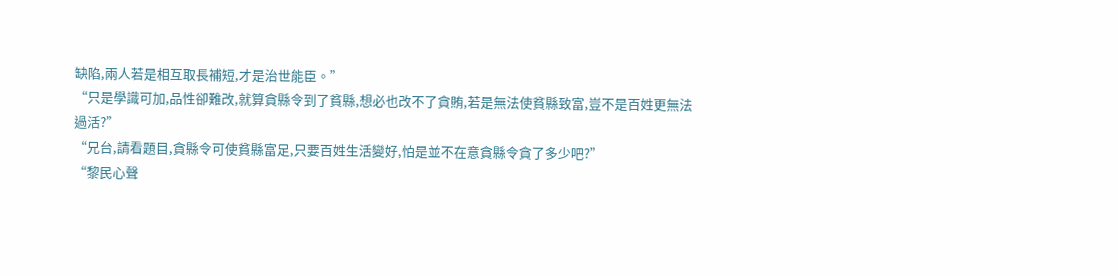缺陷,兩人若是相互取長補短,才是治世能臣。”
“只是學識可加,品性卻難改,就算貪縣令到了貧縣,想必也改不了貪賄,若是無法使貧縣致富,豈不是百姓更無法過活?”
“兄台,請看題目,貪縣令可使貧縣富足,只要百姓生活變好,怕是並不在意貪縣令貪了多少吧?”
“黎民心聲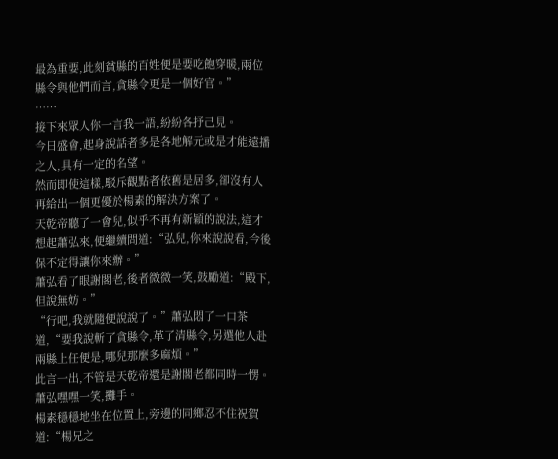最為重要,此刻貧縣的百姓便是要吃飽穿暖,兩位縣令與他們而言,貪縣令更是一個好官。”
……
接下來眾人你一言我一語,紛紛各抒己見。
今日盛會,起身說話者多是各地解元或是才能遠播之人,具有一定的名望。
然而即使這樣,駁斥觀點者依舊是居多,卻沒有人再給出一個更優於楊素的解決方案了。
天乾帝聽了一會兒,似乎不再有新穎的說法,這才想起蕭弘來,便繼續問道:“弘兒,你來說說看,今後保不定得讓你來辦。”
蕭弘看了眼謝閣老,後者微微一笑,鼓勵道:“殿下,但說無妨。”
“行吧,我就隨便說說了。”蕭弘悶了一口茶道,“要我說斬了貪縣令,革了清縣令,另選他人赴兩縣上任便是,哪兒那麼多麻煩。”
此言一出,不管是天乾帝還是謝閣老都同時一愣。
蕭弘嘿嘿一笑,攤手。
楊素穩穩地坐在位置上,旁邊的同鄉忍不住祝賀道:“楊兄之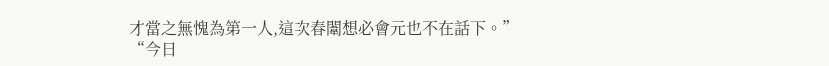才當之無愧為第一人,這次春闈想必會元也不在話下。”
“今日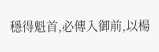穩得魁首,必傳入御前,以楊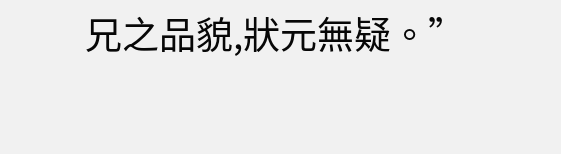兄之品貌,狀元無疑。”